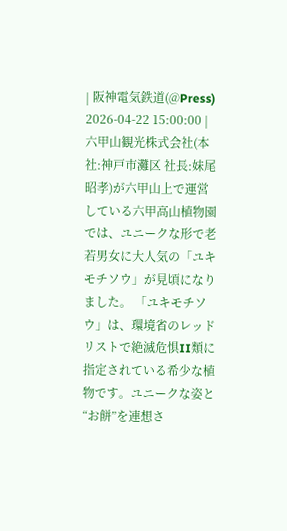| 阪神電気鉄道(@Press) 2026-04-22 15:00:00 |
六甲山観光株式会社(本社:神戸市灘区 社長:妹尾昭孝)が六甲山上で運営している六甲高山植物園では、ユニークな形で老若男女に大人気の「ユキモチソウ」が見頃になりました。 「ユキモチソウ」は、環境省のレッドリストで絶滅危惧II類に指定されている希少な植物です。ユニークな姿と“お餅”を連想さ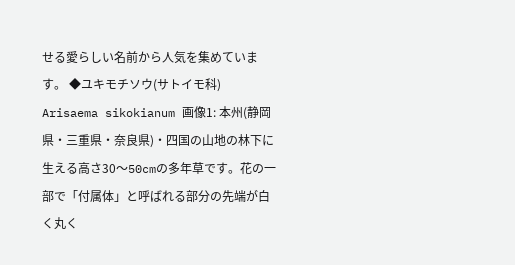せる愛らしい名前から人気を集めています。 ◆ユキモチソウ(サトイモ科) Arisaema sikokianum 画像1: 本州(静岡県・三重県・奈良県)・四国の山地の林下に生える高さ30〜50cmの多年草です。花の一部で「付属体」と呼ばれる部分の先端が白く丸く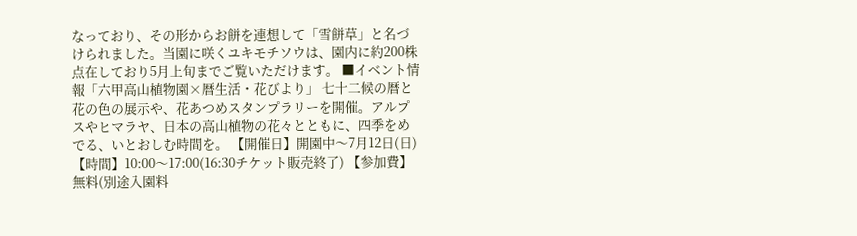なっており、その形からお餅を連想して「雪餅草」と名づけられました。当園に咲くユキモチソウは、園内に約200株点在しており5月上旬までご覧いただけます。 ■イベント情報「六甲高山植物園×暦生活・花びより」 七十二候の暦と花の色の展示や、花あつめスタンプラリーを開催。アルプスやヒマラヤ、日本の高山植物の花々とともに、四季をめでる、いとおしむ時間を。 【開催日】開園中〜7月12日(日) 【時間】10:00〜17:00(16:30チケット販売終了) 【参加費】無料(別途入園料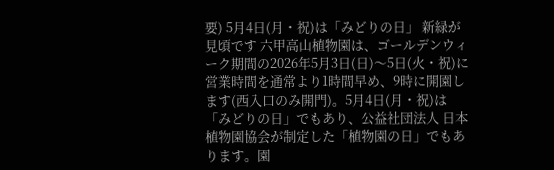要) 5月4日(月・祝)は「みどりの日」 新緑が見頃です 六甲高山植物園は、ゴールデンウィーク期間の2026年5月3日(日)〜5日(火・祝)に営業時間を通常より1時間早め、9時に開園します(西入口のみ開門)。5月4日(月・祝)は「みどりの日」でもあり、公益社団法人 日本植物園協会が制定した「植物園の日」でもあります。園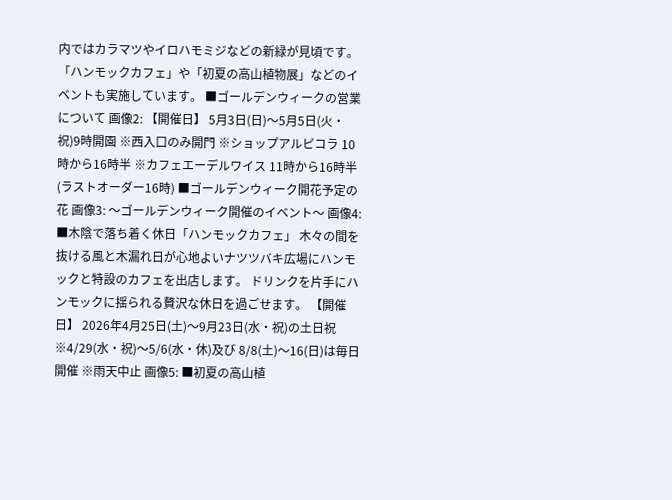内ではカラマツやイロハモミジなどの新緑が見頃です。「ハンモックカフェ」や「初夏の高山植物展」などのイベントも実施しています。 ■ゴールデンウィークの営業について 画像2: 【開催日】 5月3日(日)〜5月5日(火・祝)9時開園 ※西入口のみ開門 ※ショップアルピコラ 10時から16時半 ※カフェエーデルワイス 11時から16時半 (ラストオーダー16時) ■ゴールデンウィーク開花予定の花 画像3: 〜ゴールデンウィーク開催のイベント〜 画像4: ■木陰で落ち着く休日「ハンモックカフェ」 木々の間を抜ける風と木漏れ日が心地よいナツツバキ広場にハンモックと特設のカフェを出店します。 ドリンクを片手にハンモックに揺られる贅沢な休日を過ごせます。 【開催日】 2026年4月25日(土)〜9月23日(水・祝)の土日祝 ※4/29(水・祝)〜5/6(水・休)及び 8/8(土)〜16(日)は毎日開催 ※雨天中止 画像5: ■初夏の高山植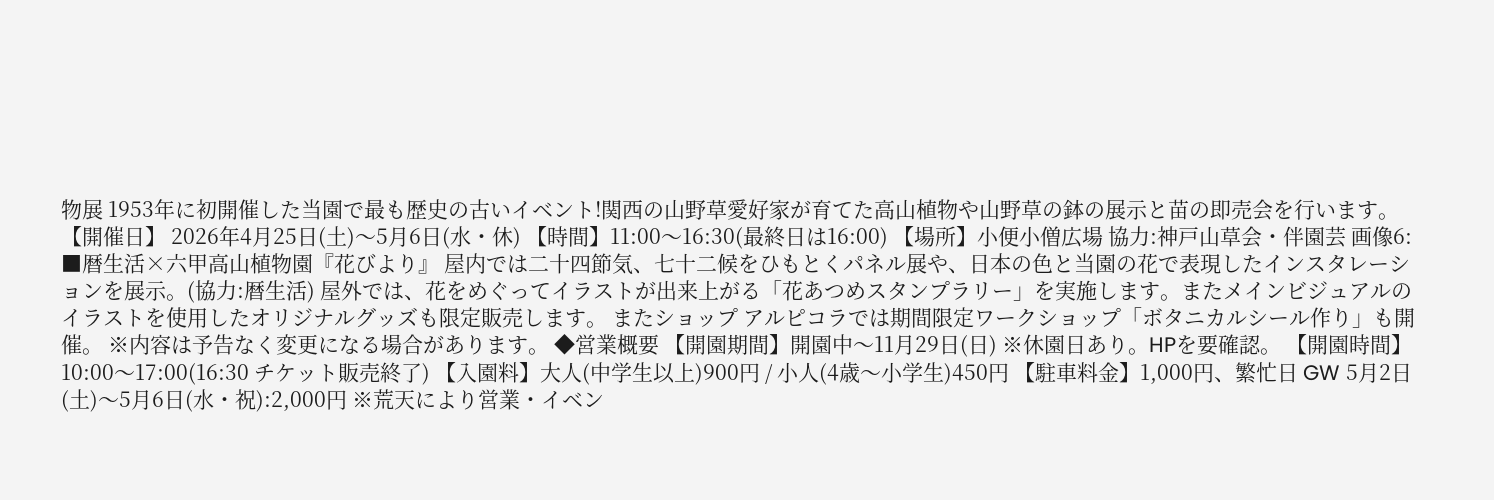物展 1953年に初開催した当園で最も歴史の古いイベント!関西の山野草愛好家が育てた高山植物や山野草の鉢の展示と苗の即売会を行います。 【開催日】 2026年4月25日(土)〜5月6日(水・休) 【時間】11:00〜16:30(最終日は16:00) 【場所】小便小僧広場 協力:神戸山草会・伴園芸 画像6: ■暦生活×六甲高山植物園『花びより』 屋内では二十四節気、七十二候をひもとくパネル展や、日本の色と当園の花で表現したインスタレーションを展示。(協力:暦生活) 屋外では、花をめぐってイラストが出来上がる「花あつめスタンプラリー」を実施します。またメインビジュアルのイラストを使用したオリジナルグッズも限定販売します。 またショップ アルピコラでは期間限定ワークショップ「ボタニカルシール作り」も開催。 ※内容は予告なく変更になる場合があります。 ◆営業概要 【開園期間】開園中〜11月29日(日) ※休園日あり。HPを要確認。 【開園時間】10:00〜17:00(16:30 チケット販売終了) 【入園料】大人(中学生以上)900円 / 小人(4歳〜小学生)450円 【駐車料金】1,000円、繁忙日 GW 5月2日(土)〜5月6日(水・祝):2,000円 ※荒天により営業・イベン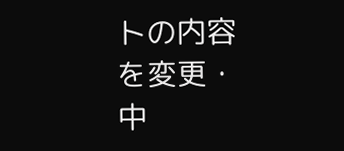トの内容を変更・中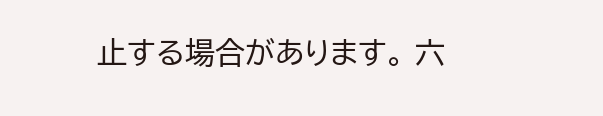止する場合があります。 六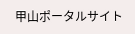甲山ポータルサイト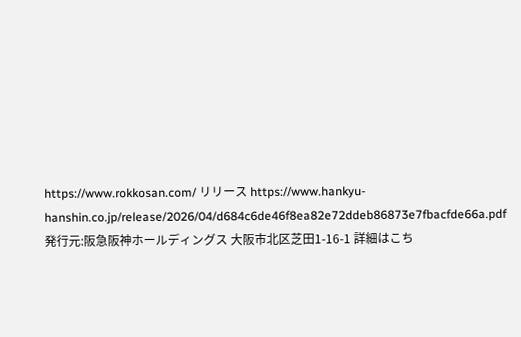https://www.rokkosan.com/ リリース https://www.hankyu-hanshin.co.jp/release/2026/04/d684c6de46f8ea82e72ddeb86873e7fbacfde66a.pdf 発行元:阪急阪神ホールディングス 大阪市北区芝田1-16-1 詳細はこち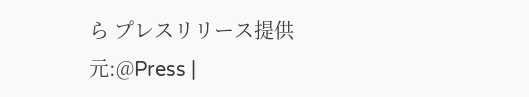ら プレスリリース提供元:@Press |